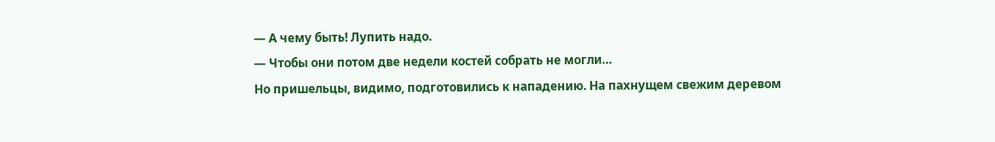— А чему быть! Лупить надо.
— Чтобы они потом две недели костей собрать не могли…
Но пришельцы, видимо, подготовились к нападению. На пахнущем свежим деревом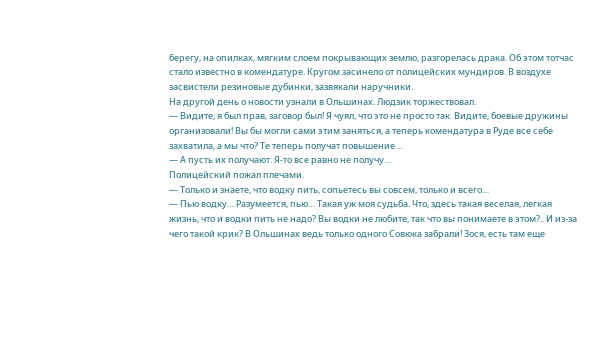берегу, на опилках, мягким слоем покрывающих землю, разгорелась драка. Об этом тотчас стало известно в комендатуре. Кругом засинело от полицейских мундиров. В воздухе засвистели резиновые дубинки, зазвякали наручники.
На другой день о новости узнали в Ольшинах. Людзик торжествовал.
— Видите, я был прав, заговор был! Я чуял, что это не просто так. Видите, боевые дружины организовали! Вы бы могли сами этим заняться, а теперь комендатура в Руде все себе захватила, а мы что? Те теперь получат повышение…
— А пусть их получают. Я-то все равно не получу…
Полицейский пожал плечами.
— Только и знаете, что водку пить, сопьетесь вы совсем, только и всего…
— Пью водку… Разумеется, пью… Такая уж моя судьба. Что, здесь такая веселая, легкая жизнь, что и водки пить не надо? Вы водки не любите, так что вы понимаете в этом?.. И из-за чего такой крик? В Ольшинах ведь только одного Совюка забрали! Зося, есть там еще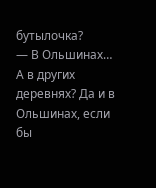бутылочка?
— В Ольшинах… А в других деревнях? Да и в Ольшинах, если бы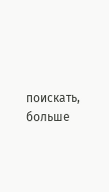поискать, больше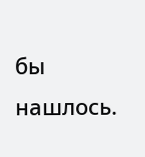бы нашлось.